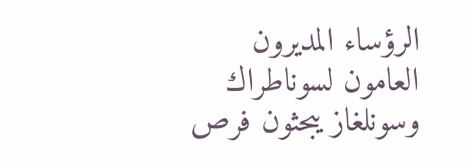الرؤساء المديرون العامون لسوناطراك وسونلغاز يبحثون فرص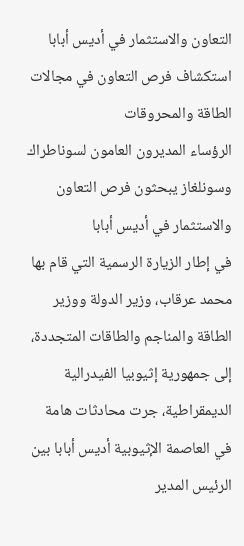التعاون والاستثمار في أديس أبابا
استكشاف فرص التعاون في مجالات الطاقة والمحروقات
الرؤساء المديرون العامون لسوناطراك وسونلغاز يبحثون فرص التعاون والاستثمار في أديس أبابا
في إطار الزيارة الرسمية التي قام بها محمد عرقاب، وزير الدولة ووزير الطاقة والمناجم والطاقات المتجددة، إلى جمهورية إثيوبيا الفيدرالية الديمقراطية، جرت محادثات هامة في العاصمة الإثيوبية أديس أبابا بين الرئيس المدير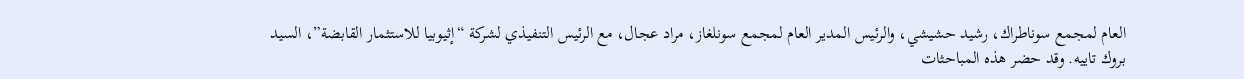العام لمجمع سوناطراك، رشيد حشيشي، والرئيس المدير العام لمجمع سونلغاز، مراد عجال، مع الرئيس التنفيذي لشركة “إثيوبيا للاستثمار القابضة”، السيد بروك تاييه. وقد حضر هذه المباحثات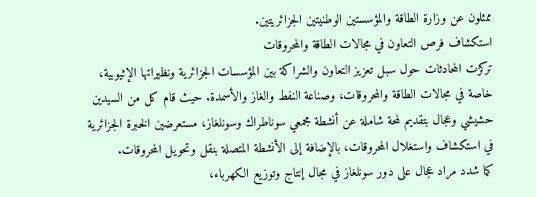ممثلون عن وزارة الطاقة والمؤسستين الوطنيتين الجزائريتين.
استكشاف فرص التعاون في مجالات الطاقة والمحروقات
تركزت المحادثات حول سبل تعزيز التعاون والشراكة بين المؤسسات الجزائرية ونظيراتها الإثيوبية، خاصة في مجالات الطاقة والمحروقات، وصناعة النفط والغاز والأسمدة. حيث قام كل من السيدين حشيشي وعجال بتقديم لمحة شاملة عن أنشطة مجمعي سوناطراك وسونلغاز، مستعرضين الخبرة الجزائرية في استكشاف واستغلال المحروقات، بالإضافة إلى الأنشطة المتصلة بنقل وتحويل المحروقات.
كما شدد مراد عجال على دور سونلغاز في مجال إنتاج وتوزيع الكهرباء،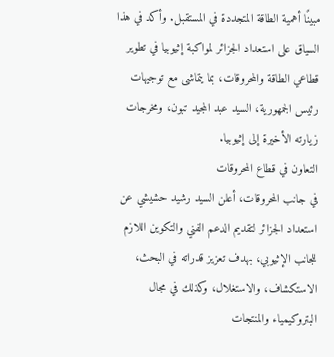مبينًا أهمية الطاقة المتجددة في المستقبل. وأكد في هذا السياق على استعداد الجزائر لمواكبة إثيوبيا في تطوير قطاعي الطاقة والمحروقات، بما يتماشى مع توجيهات رئيس الجمهورية، السيد عبد المجيد تبون، ومخرجات زيارته الأخيرة إلى إثيوبيا.
التعاون في قطاع المحروقات
في جانب المحروقات، أعلن السيد رشيد حشيشي عن استعداد الجزائر لتقديم الدعم الفني والتكوين اللازم للجانب الإثيوبي، بهدف تعزيز قدراته في البحث، الاستكشاف، والاستغلال، وكذلك في مجال البتروكيمياء والمنتجات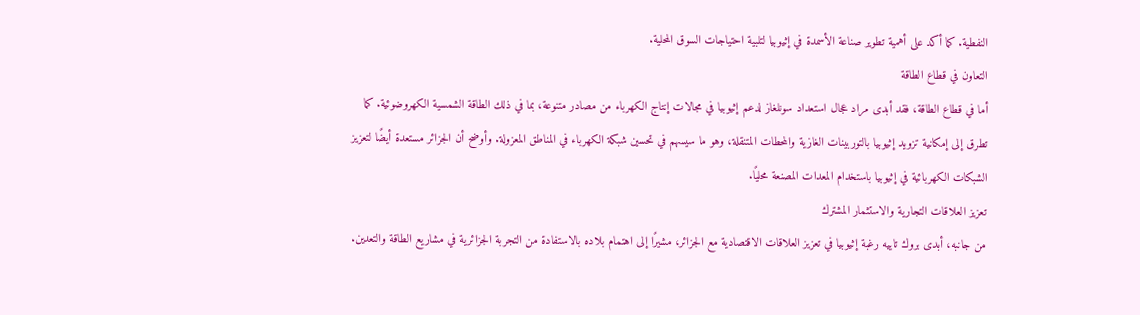النفطية. كما أكد على أهمية تطوير صناعة الأسمدة في إثيوبيا لتلبية احتياجات السوق المحلية.
التعاون في قطاع الطاقة
أما في قطاع الطاقة، فقد أبدى مراد عجال استعداد سونلغاز لدعم إثيوبيا في مجالات إنتاج الكهرباء من مصادر متنوعة، بما في ذلك الطاقة الشمسية الكهروضوئية. كما تطرق إلى إمكانية تزويد إثيوبيا بالتوربينات الغازية والمحطات المتنقلة، وهو ما سيسهم في تحسين شبكة الكهرباء في المناطق المعزولة. وأوضح أن الجزائر مستعدة أيضًا لتعزيز الشبكات الكهربائية في إثيوبيا باستخدام المعدات المصنعة محليًا.
تعزيز العلاقات التجارية والاستثمار المشترك
من جانبه، أبدى بروك تاييه رغبة إثيوبيا في تعزيز العلاقات الاقتصادية مع الجزائر، مشيرًا إلى اهتمام بلاده بالاستفادة من التجربة الجزائرية في مشاريع الطاقة والتعدين.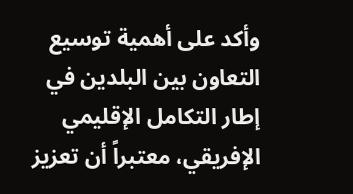وأكد على أهمية توسيع التعاون بين البلدين في إطار التكامل الإقليمي الإفريقي، معتبراً أن تعزيز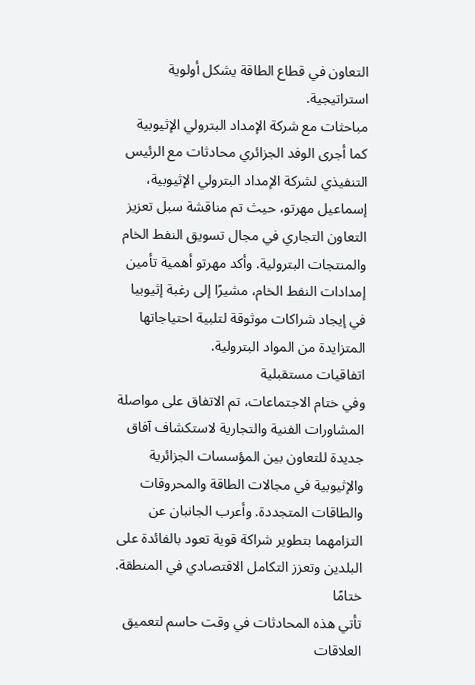التعاون في قطاع الطاقة يشكل أولوية استراتيجية.
مباحثات مع شركة الإمداد البترولي الإثيوبية
كما أجرى الوفد الجزائري محادثات مع الرئيس التنفيذي لشركة الإمداد البترولي الإثيوبية، إسماعيل مهرتو، حيث تم مناقشة سبل تعزيز التعاون التجاري في مجال تسويق النفط الخام والمنتجات البترولية. وأكد مهرتو أهمية تأمين إمدادات النفط الخام، مشيرًا إلى رغبة إثيوبيا في إيجاد شراكات موثوقة لتلبية احتياجاتها المتزايدة من المواد البترولية.
اتفاقيات مستقبلية
وفي ختام الاجتماعات، تم الاتفاق على مواصلة المشاورات الفنية والتجارية لاستكشاف آفاق جديدة للتعاون بين المؤسسات الجزائرية والإثيوبية في مجالات الطاقة والمحروقات والطاقات المتجددة. وأعرب الجانبان عن التزامهما بتطوير شراكة قوية تعود بالفائدة على البلدين وتعزز التكامل الاقتصادي في المنطقة.
ختامًا
تأتي هذه المحادثات في وقت حاسم لتعميق العلاقات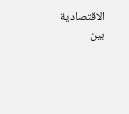الاقتصادية بين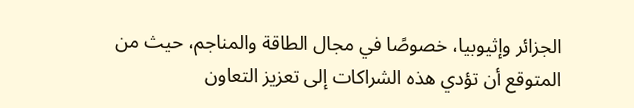الجزائر وإثيوبيا، خصوصًا في مجال الطاقة والمناجم، حيث من المتوقع أن تؤدي هذه الشراكات إلى تعزيز التعاون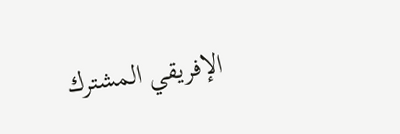الإفريقي المشترك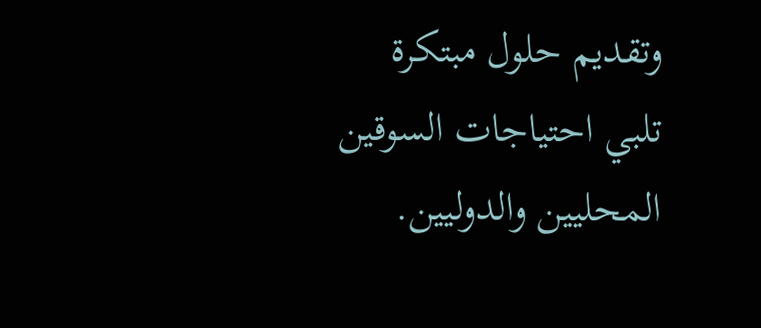وتقديم حلول مبتكرة تلبي احتياجات السوقين المحليين والدوليين.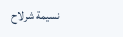نسيمة شرلاح